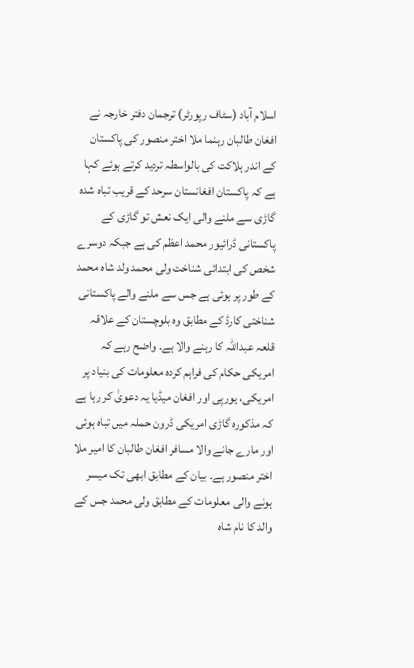اسلام آباد (سٹاف رپورٹر) ترجمان دفتر خارجہ نے افغان طالبان رہنما ملا اختر منصور کی پاکستان کے اندر ہلاکت کی بالواسطہ تردید کرتے ہوئے کہا ہے کہ پاکستان افغانستان سرحد کے قریب تباہ شدہ گاڑی سے ملنے والی ایک نعش تو گاڑی کے پاکستانی ڈرائیور محمد اعظم کی ہے جبکہ دوسرے شخص کی ابتدائی شناخت ولی محمد ولد شاہ محمد کے طور پر ہوئی ہے جس سے ملنے والے پاکستانی شناختی کارڈ کے مطابق وہ بلوچستان کے علاقہ قلعہ عبداللہ کا رہنے والا ہے۔ واضح رہے کہ امریکی حکام کی فراہم کردہ معلومات کی بنیاد پر امریکی، یورپی اور افغان میڈیا یہ دعویٰ کر رہا ہے کہ مذکورہ گاڑی امریکی ڈرون حملہ میں تباہ ہوئی اور مارے جانے والا مسافر افغان طالبان کا امیر ملا اختر منصور ہے۔ بیان کے مطابق ابھی تک میسر ہونے والی معلومات کے مطابق ولی محمد جس کے والد کا نام شاہ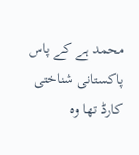محمد ہے کے پاس پاکستانی شناختی کارڈ تھا وہ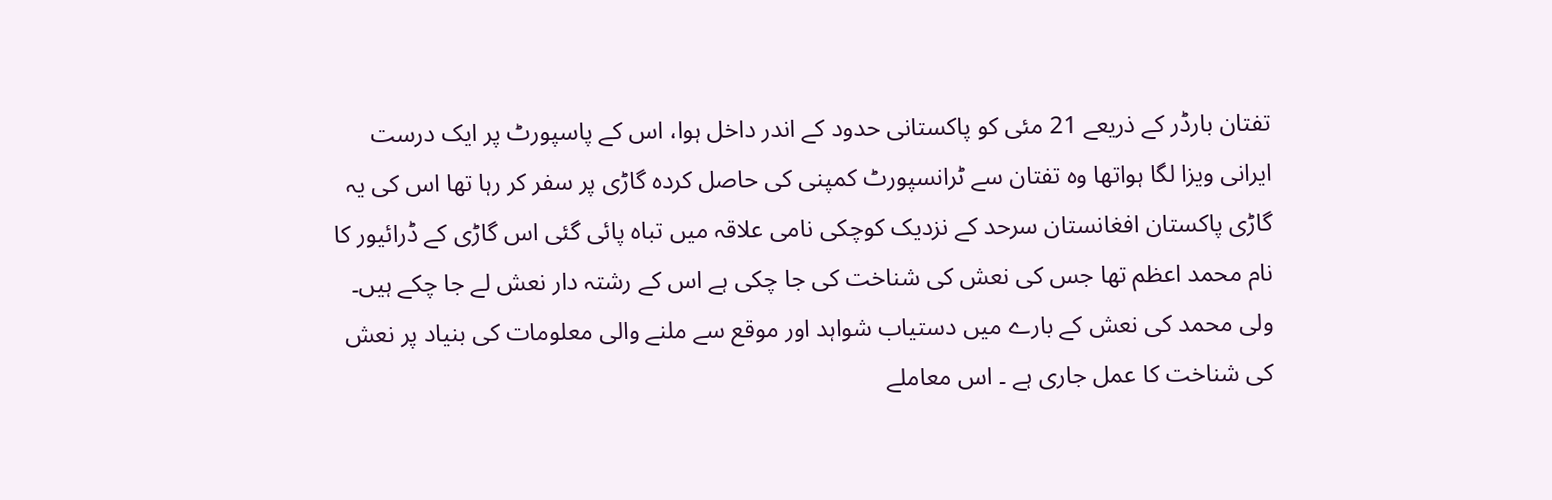تفتان بارڈر کے ذریعے 21 مئی کو پاکستانی حدود کے اندر داخل ہوا، اس کے پاسپورٹ پر ایک درست ایرانی ویزا لگا ہواتھا وہ تفتان سے ٹرانسپورٹ کمپنی کی حاصل کردہ گاڑی پر سفر کر رہا تھا اس کی یہ گاڑی پاکستان افغانستان سرحد کے نزدیک کوچکی نامی علاقہ میں تباہ پائی گئی اس گاڑی کے ڈرائیور کا نام محمد اعظم تھا جس کی نعش کی شناخت کی جا چکی ہے اس کے رشتہ دار نعش لے جا چکے ہیں۔ ولی محمد کی نعش کے بارے میں دستیاب شواہد اور موقع سے ملنے والی معلومات کی بنیاد پر نعش کی شناخت کا عمل جاری ہے ۔ اس معاملے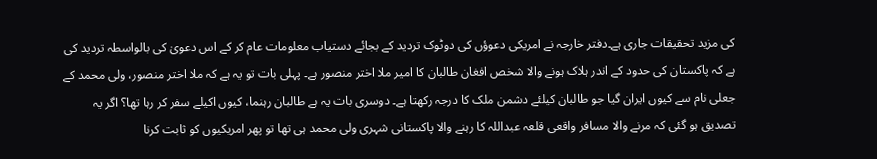کی مزید تحقیقات جاری ہے۔دفتر خارجہ نے امریکی دعوؤں کی دوٹوک تردید کے بجائے دستیاب معلومات عام کر کے اس دعویٰ کی بالواسطہ تردید کی ہے کہ پاکستان کی حدود کے اندر ہلاک ہونے والا شخص افغان طالبان کا امیر ملا اختر منصور ہے۔ پہلی بات تو یہ ہے کہ ملا اختر منصور، ولی محمد کے جعلی نام سے کیوں ایران گیا جو طالبان کیلئے دشمن ملک کا درجہ رکھتا ہے۔ دوسری بات یہ ہے طالبان رہنما، کیوں اکیلے سفر کر رہا تھا؟ اگر یہ تصدیق ہو گئی کہ مرنے والا مسافر واقعی قلعہ عبداللہ کا رہنے والا پاکستانی شہری ولی محمد ہی تھا تو پھر امریکیوں کو ثابت کرنا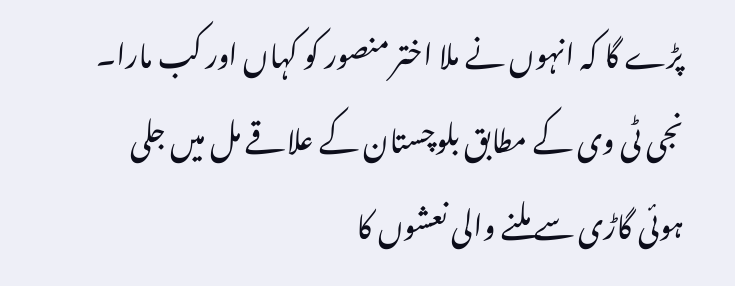پڑے گا کہ انہوں نے ملا اختر منصور کو کہاں اور کب مارا۔ نجی ٹی وی کے مطابق بلوچستان کے علاقے مل میں جلی ہوئی گاڑی سے ملنے والی نعشوں کا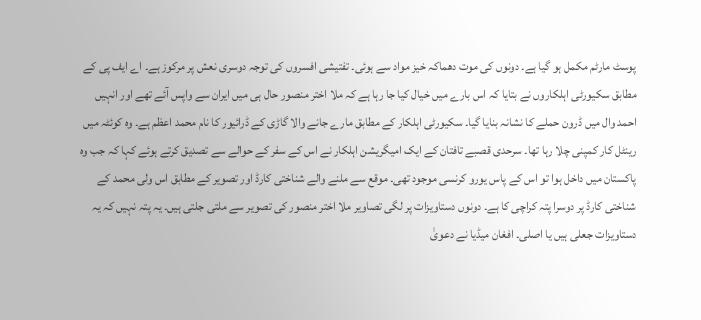پوسٹ مارٹم مکمل ہو گیا ہے۔ دونوں کی موت دھماکہ خیز مواد سے ہوئی۔ تفتیشی افسروں کی توجہ دوسری نعش پر مرکوز ہے۔ اے ایف پی کے مطابق سکیورٹی اہلکاروں نے بتایا کہ اس بارے میں خیال کیا جا رہا ہے کہ ملا اختر منصور حال ہی میں ایران سے واپس آئے تھے اور انہیں احمد وال میں ڈرون حملے کا نشانہ بنایا گیا۔ سکیورٹی اہلکار کے مطابق مارے جانے والا گاڑی کے ڈرائیور کا نام محمد اعظم ہے۔ وہ کوئٹہ میں رینٹل کار کمپنی چلا رہا تھا۔ سرحدی قصبے تافتان کے ایک امیگریشن اہلکار نے اس کے سفر کے حوالے سے تصدیق کرتے ہوئے کہا کہ جب وہ پاکستان میں داخل ہوا تو اس کے پاس یورو کرنسی موجود تھی۔ موقع سے ملنے والے شناختی کارڈ اور تصویر کے مطابق اس ولی محمد کے شناختی کارڈ پر دوسرا پتہ کراچی کا ہے۔ دونوں دستاویزات پر لگی تصاویر ملا اختر منصور کی تصویر سے ملتی جلتی ہیں۔ یہ پتہ نہیں کہ یہ دستاویزات جعلی ہیں یا اصلی۔ افغان میڈیا نے دعویٰ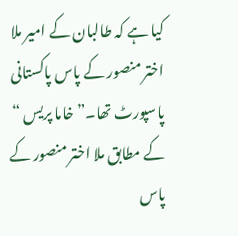کیا ہے کہ طالبان کے امیر ملا اختر منصور کے پاس پاکستانی پاسپورٹ تھا۔”خاما پریس “ کے مطابق ملا اختر منصور کے پاس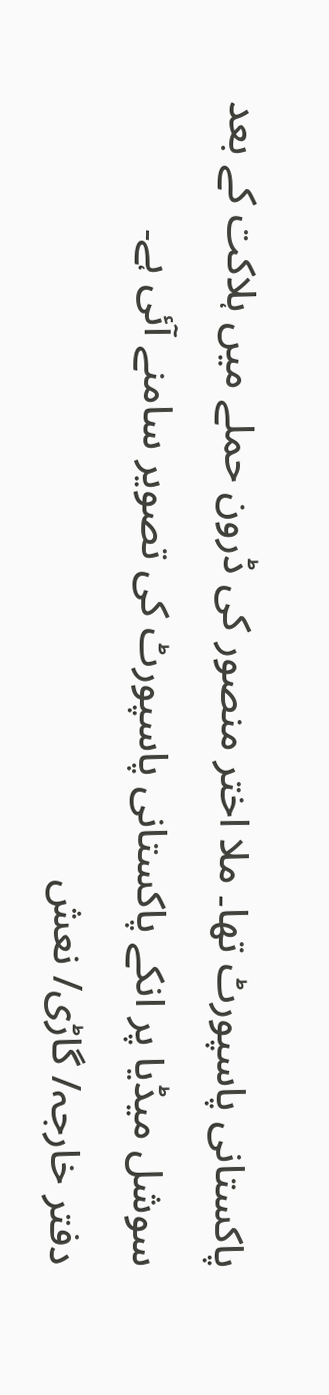پاکستانی پاسپورٹ تھا۔ ملا اختر منصور کی ڈرون حملے میں ہلاکت کے بعد سوشل میڈیا پر انکے پاکستانی پاسپورٹ کی تصویر سامنے آئی ہے۔
دفتر خارجہ/ گاڑی/ نعش